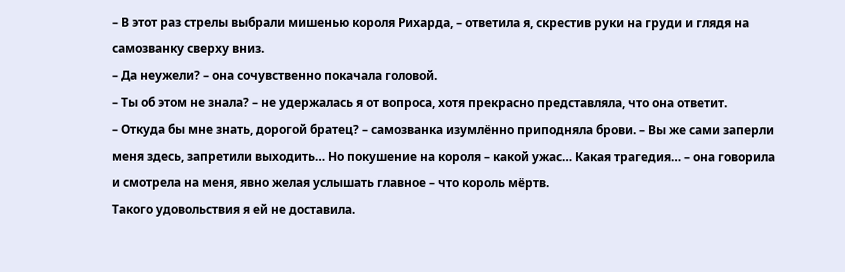– В этот раз стрелы выбрали мишенью короля Рихарда, – ответила я, скрестив руки на груди и глядя на самозванку сверху вниз.
– Да неужели? – она сочувственно покачала головой.
– Ты об этом не знала? – не удержалась я от вопроса, хотя прекрасно представляла, что она ответит.
– Откуда бы мне знать, дорогой братец? – самозванка изумлённо приподняла брови. – Вы же сами заперли меня здесь, запретили выходить… Но покушение на короля – какой ужас… Какая трагедия… – она говорила и смотрела на меня, явно желая услышать главное – что король мёртв.
Такого удовольствия я ей не доставила.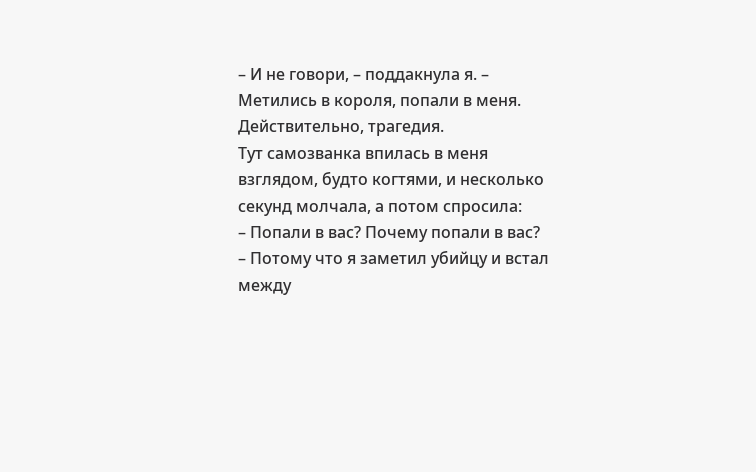– И не говори, – поддакнула я. – Метились в короля, попали в меня. Действительно, трагедия.
Тут самозванка впилась в меня взглядом, будто когтями, и несколько секунд молчала, а потом спросила:
– Попали в вас? Почему попали в вас?
– Потому что я заметил убийцу и встал между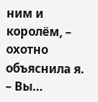ним и королём, – охотно объяснила я.
– Вы…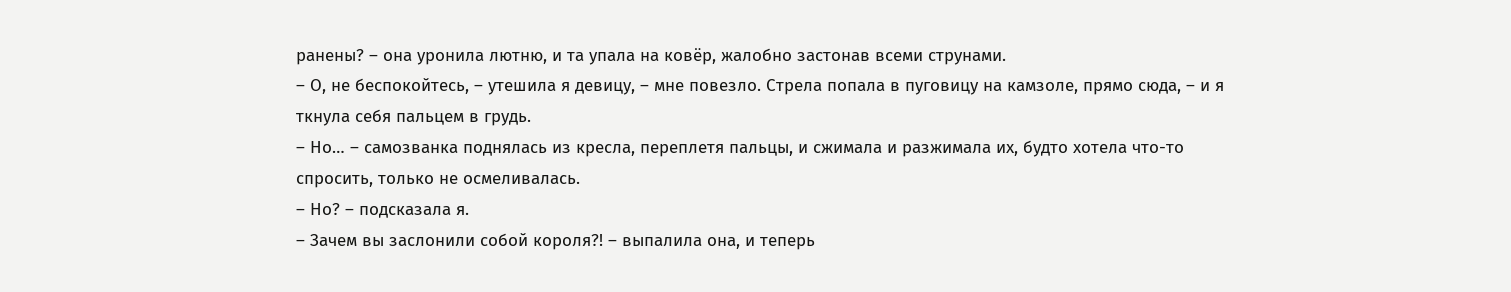ранены? – она уронила лютню, и та упала на ковёр, жалобно застонав всеми струнами.
– О, не беспокойтесь, – утешила я девицу, – мне повезло. Стрела попала в пуговицу на камзоле, прямо сюда, – и я ткнула себя пальцем в грудь.
– Но… – самозванка поднялась из кресла, переплетя пальцы, и сжимала и разжимала их, будто хотела что-то спросить, только не осмеливалась.
– Но? – подсказала я.
– Зачем вы заслонили собой короля?! – выпалила она, и теперь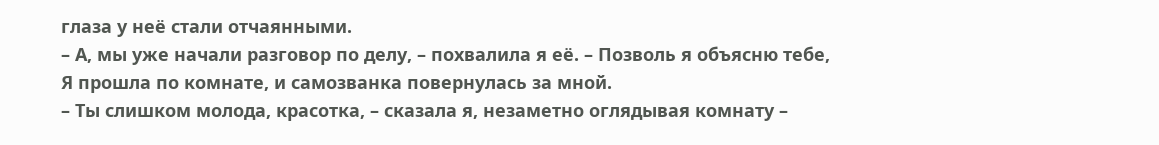глаза у неё стали отчаянными.
– А, мы уже начали разговор по делу, – похвалила я её. – Позволь я объясню тебе,
Я прошла по комнате, и самозванка повернулась за мной.
– Ты слишком молода, красотка, – сказала я, незаметно оглядывая комнату –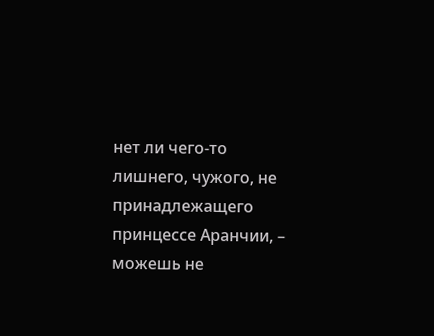нет ли чего-то лишнего, чужого, не принадлежащего принцессе Аранчии, – можешь не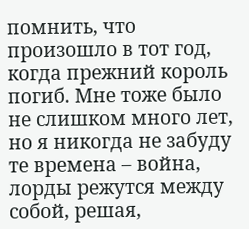помнить, что произошло в тот год, когда прежний король погиб. Мне тоже было не слишком много лет, но я никогда не забуду те времена – война, лорды режутся между собой, решая,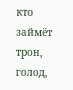кто займёт трон, голод,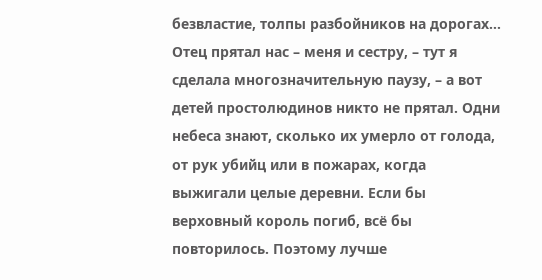безвластие, толпы разбойников на дорогах… Отец прятал нас – меня и сестру, – тут я сделала многозначительную паузу, – а вот детей простолюдинов никто не прятал. Одни небеса знают, сколько их умерло от голода, от рук убийц или в пожарах, когда выжигали целые деревни. Если бы верховный король погиб, всё бы повторилось. Поэтому лучше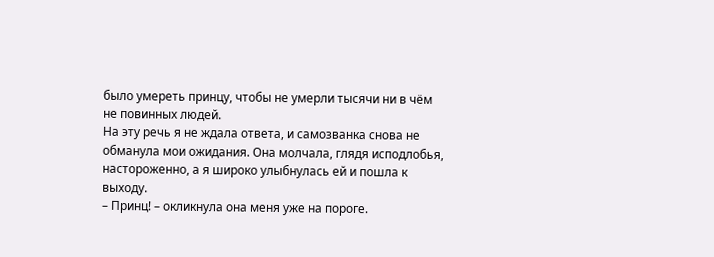было умереть принцу, чтобы не умерли тысячи ни в чём не повинных людей.
На эту речь я не ждала ответа, и самозванка снова не обманула мои ожидания. Она молчала, глядя исподлобья, настороженно, а я широко улыбнулась ей и пошла к выходу.
– Принц! – окликнула она меня уже на пороге.